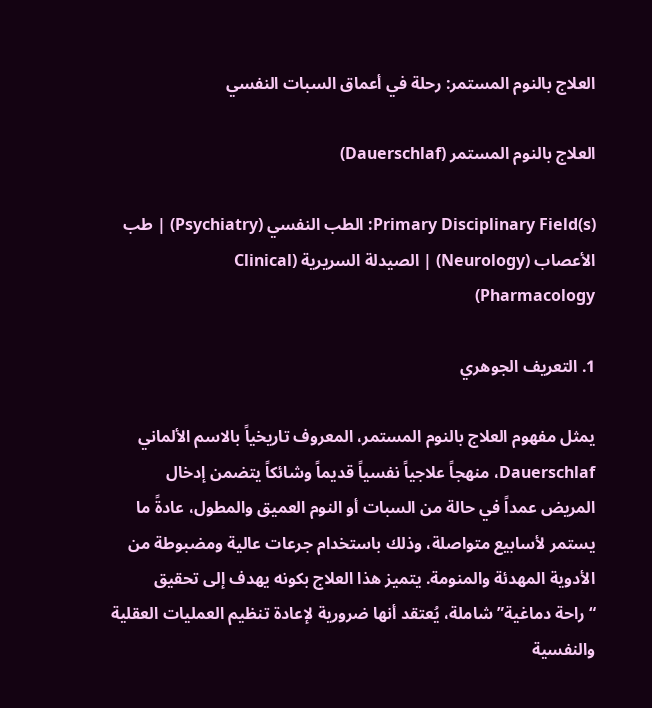العلاج بالنوم المستمر: رحلة في أعماق السبات النفسي

العلاج بالنوم المستمر (Dauerschlaf)

Primary Disciplinary Field(s): الطب النفسي (Psychiatry) | طب الأعصاب (Neurology) | الصيدلة السريرية (Clinical Pharmacology)

1. التعريف الجوهري

يمثل مفهوم العلاج بالنوم المستمر، المعروف تاريخياً بالاسم الألماني Dauerschlaf، منهجاً علاجياً نفسياً قديماً وشائكاً يتضمن إدخال المريض عمداً في حالة من السبات أو النوم العميق والمطول، عادةً ما يستمر لأسابيع متواصلة، وذلك باستخدام جرعات عالية ومضبوطة من الأدوية المهدئة والمنومة. يتميز هذا العلاج بكونه يهدف إلى تحقيق “راحة دماغية” شاملة، يُعتقد أنها ضرورية لإعادة تنظيم العمليات العقلية والنفسية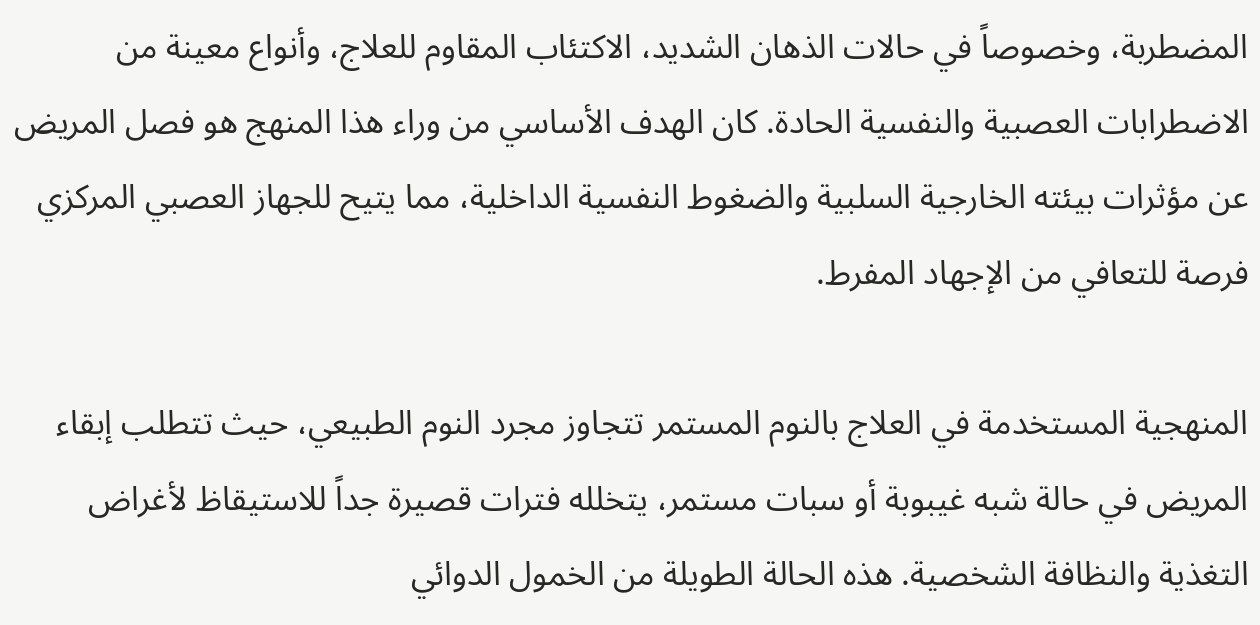المضطربة، وخصوصاً في حالات الذهان الشديد، الاكتئاب المقاوم للعلاج، وأنواع معينة من الاضطرابات العصبية والنفسية الحادة. كان الهدف الأساسي من وراء هذا المنهج هو فصل المريض عن مؤثرات بيئته الخارجية السلبية والضغوط النفسية الداخلية، مما يتيح للجهاز العصبي المركزي فرصة للتعافي من الإجهاد المفرط.

المنهجية المستخدمة في العلاج بالنوم المستمر تتجاوز مجرد النوم الطبيعي، حيث تتطلب إبقاء المريض في حالة شبه غيبوبة أو سبات مستمر، يتخلله فترات قصيرة جداً للاستيقاظ لأغراض التغذية والنظافة الشخصية. هذه الحالة الطويلة من الخمول الدوائي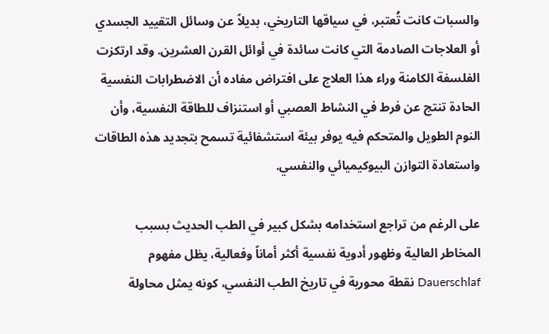والسبات كانت تُعتبر، في سياقها التاريخي، بديلاً عن وسائل التقييد الجسدي أو العلاجات الصادمة التي كانت سائدة في أوائل القرن العشرين. وقد ارتكزت الفلسفة الكامنة وراء هذا العلاج على افتراض مفاده أن الاضطرابات النفسية الحادة تنتج عن فرط في النشاط العصبي أو استنزاف للطاقة النفسية، وأن النوم الطويل والمتحكم فيه يوفر بيئة استشفائية تسمح بتجديد هذه الطاقات واستعادة التوازن البيوكيميائي والنفسي.

على الرغم من تراجع استخدامه بشكل كبير في الطب الحديث بسبب المخاطر العالية وظهور أدوية نفسية أكثر أماناً وفعالية، يظل مفهوم Dauerschlaf نقطة محورية في تاريخ الطب النفسي، كونه يمثل محاولة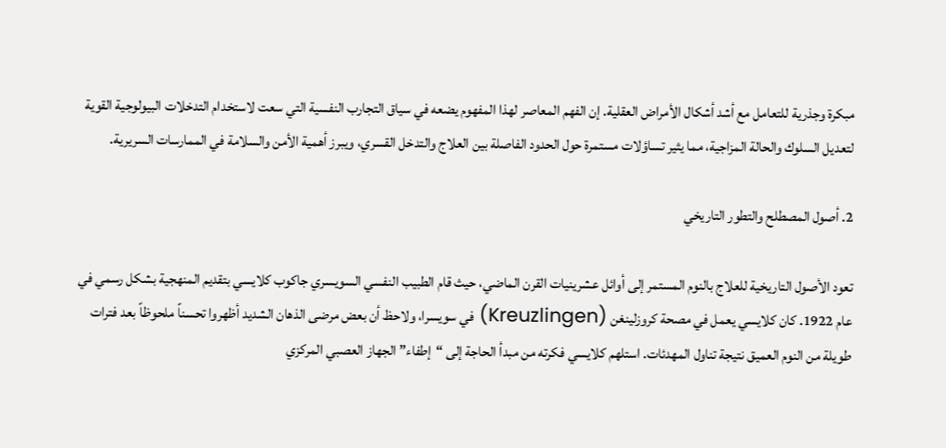مبكرة وجذرية للتعامل مع أشد أشكال الأمراض العقلية. إن الفهم المعاصر لهذا المفهوم يضعه في سياق التجارب النفسية التي سعت لاستخدام التدخلات البيولوجية القوية لتعديل السلوك والحالة المزاجية، مما يثير تساؤلات مستمرة حول الحدود الفاصلة بين العلاج والتدخل القسري، ويبرز أهمية الأمن والسلامة في الممارسات السريرية.

2. أصول المصطلح والتطور التاريخي

تعود الأصول التاريخية للعلاج بالنوم المستمر إلى أوائل عشرينيات القرن الماضي، حيث قام الطبيب النفسي السويسري جاكوب كلايسي بتقديم المنهجية بشكل رسمي في عام 1922. كان كلايسي يعمل في مصحة كروزلينغن (Kreuzlingen) في سويسرا، ولاحظ أن بعض مرضى الذهان الشديد أظهروا تحسناً ملحوظاً بعد فترات طويلة من النوم العميق نتيجة تناول المهدئات. استلهم كلايسي فكرته من مبدأ الحاجة إلى “إطفاء” الجهاز العصبي المركزي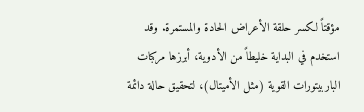مؤقتاً لكسر حلقة الأعراض الحادة والمستمرة. وقد استخدم في البداية خليطاً من الأدوية، أبرزها مركبات الباربيتورات القوية (مثل الأميتال)، لتحقيق حالة دائمة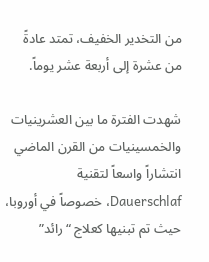من التخدير الخفيف، تمتد عادةً من عشرة إلى أربعة عشر يوماً.

شهدت الفترة ما بين العشرينيات والخمسينيات من القرن الماضي انتشاراً واسعاً لتقنية Dauerschlaf، خصوصاً في أوروبا، حيث تم تبنيها كعلاج “رائد”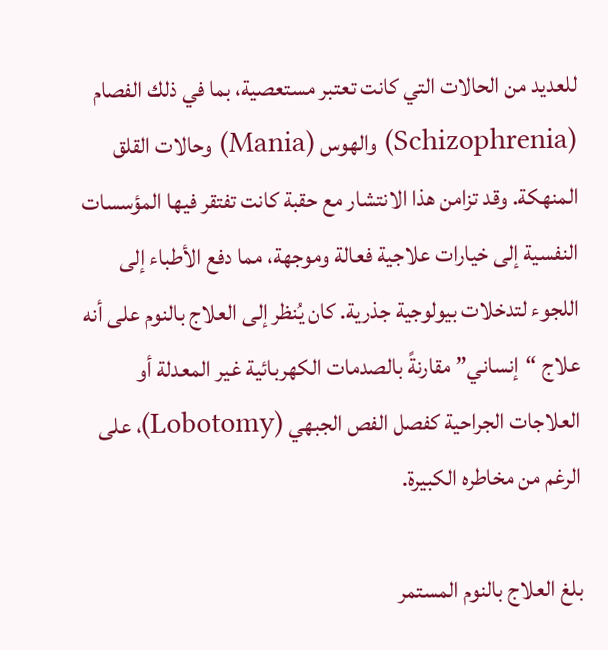للعديد من الحالات التي كانت تعتبر مستعصية، بما في ذلك الفصام (Schizophrenia) والهوس (Mania) وحالات القلق المنهكة. وقد تزامن هذا الانتشار مع حقبة كانت تفتقر فيها المؤسسات النفسية إلى خيارات علاجية فعالة وموجهة، مما دفع الأطباء إلى اللجوء لتدخلات بيولوجية جذرية. كان يُنظر إلى العلاج بالنوم على أنه علاج “إنساني” مقارنةً بالصدمات الكهربائية غير المعدلة أو العلاجات الجراحية كفصل الفص الجبهي (Lobotomy)، على الرغم من مخاطره الكبيرة.

بلغ العلاج بالنوم المستمر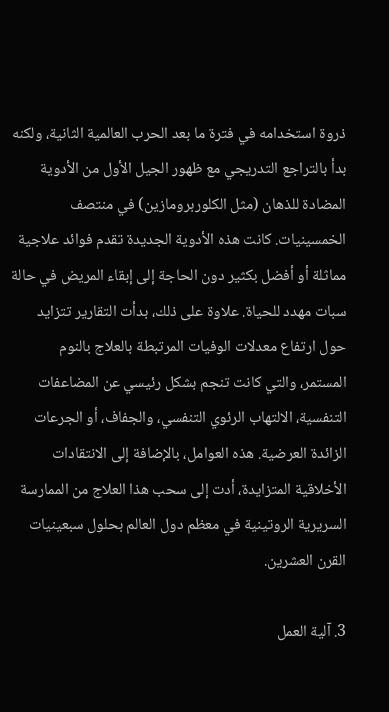ذروة استخدامه في فترة ما بعد الحرب العالمية الثانية، ولكنه بدأ بالتراجع التدريجي مع ظهور الجيل الأول من الأدوية المضادة للذهان (مثل الكلوربرومازين) في منتصف الخمسينيات. كانت هذه الأدوية الجديدة تقدم فوائد علاجية مماثلة أو أفضل بكثير دون الحاجة إلى إبقاء المريض في حالة سبات مهدد للحياة. علاوة على ذلك، بدأت التقارير تتزايد حول ارتفاع معدلات الوفيات المرتبطة بالعلاج بالنوم المستمر، والتي كانت تنجم بشكل رئيسي عن المضاعفات التنفسية، الالتهاب الرئوي التنفسي، والجفاف، أو الجرعات الزائدة العرضية. هذه العوامل، بالإضافة إلى الانتقادات الأخلاقية المتزايدة، أدت إلى سحب هذا العلاج من الممارسة السريرية الروتينية في معظم دول العالم بحلول سبعينيات القرن العشرين.

3. آلية العمل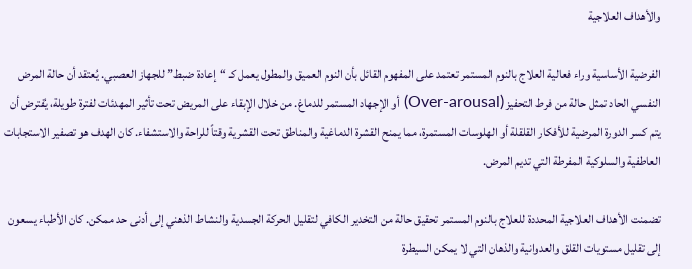والأهداف العلاجية

الفرضية الأساسية وراء فعالية العلاج بالنوم المستمر تعتمد على المفهوم القائل بأن النوم العميق والمطول يعمل كـ “إعادة ضبط” للجهاز العصبي. يُعتقد أن حالة المرض النفسي الحاد تمثل حالة من فرط التحفيز (Over-arousal) أو الإجهاد المستمر للدماغ. من خلال الإبقاء على المريض تحت تأثير المهدئات لفترة طويلة، يُفترض أن يتم كسر الدورة المرضية للأفكار القلقلة أو الهلوسات المستمرة، مما يمنح القشرة الدماغية والمناطق تحت القشرية وقتاً للراحة والاستشفاء. كان الهدف هو تصفير الاستجابات العاطفية والسلوكية المفرطة التي تديم المرض.

تضمنت الأهداف العلاجية المحددة للعلاج بالنوم المستمر تحقيق حالة من التخدير الكافي لتقليل الحركة الجسدية والنشاط الذهني إلى أدنى حد ممكن. كان الأطباء يسعون إلى تقليل مستويات القلق والعدوانية والذهان التي لا يمكن السيطرة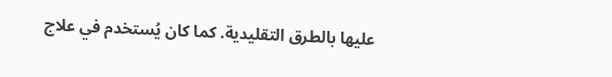عليها بالطرق التقليدية. كما كان يُستخدم في علاج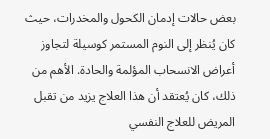بعض حالات إدمان الكحول والمخدرات، حيث كان يُنظر إلى النوم المستمر كوسيلة لتجاوز أعراض الانسحاب المؤلمة والحادة. الأهم من ذلك، كان يُعتقد أن هذا العلاج يزيد من تقبل المريض للعلاج النفسي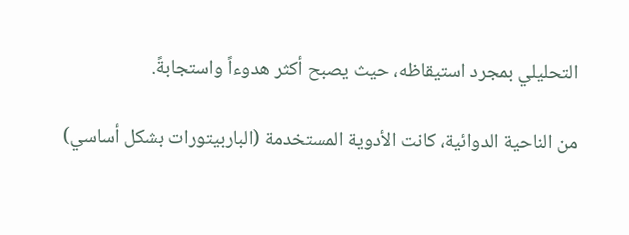التحليلي بمجرد استيقاظه، حيث يصبح أكثر هدوءاً واستجابةً.

من الناحية الدوائية، كانت الأدوية المستخدمة (الباربيتورات بشكل أساسي)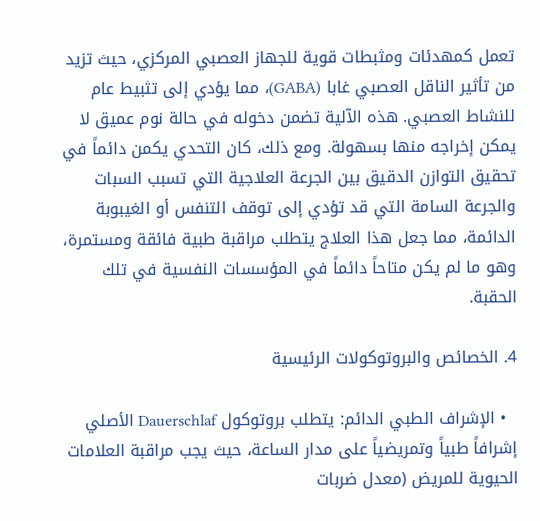تعمل كمهدئات ومثبطات قوية للجهاز العصبي المركزي، حيث تزيد من تأثير الناقل العصبي غابا (GABA)، مما يؤدي إلى تثبيط عام للنشاط العصبي. هذه الآلية تضمن دخوله في حالة نوم عميق لا يمكن إخراجه منها بسهولة. ومع ذلك، كان التحدي يكمن دائماً في تحقيق التوازن الدقيق بين الجرعة العلاجية التي تسبب السبات والجرعة السامة التي قد تؤدي إلى توقف التنفس أو الغيبوبة الدائمة، مما جعل هذا العلاج يتطلب مراقبة طبية فائقة ومستمرة، وهو ما لم يكن متاحاً دائماً في المؤسسات النفسية في تلك الحقبة.

4. الخصائص والبروتوكولات الرئيسية

  • الإشراف الطبي الدائم: يتطلب بروتوكول Dauerschlaf الأصلي إشرافاً طبياً وتمريضياً على مدار الساعة، حيث يجب مراقبة العلامات الحيوية للمريض (معدل ضربات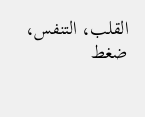القلب، التنفس، ضغط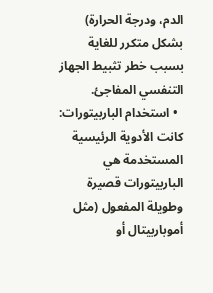الدم، ودرجة الحرارة) بشكل متكرر للغاية بسبب خطر تثبيط الجهاز التنفسي المفاجئ.
  • استخدام الباربيتورات: كانت الأدوية الرئيسية المستخدمة هي الباربيتورات قصيرة وطويلة المفعول (مثل أموباربيتال أو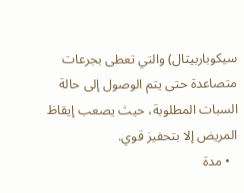سيكوباربيتال) والتي تعطى بجرعات متصاعدة حتى يتم الوصول إلى حالة السبات المطلوبة، حيث يصعب إيقاظ المريض إلا بتحفيز قوي.
  • مدة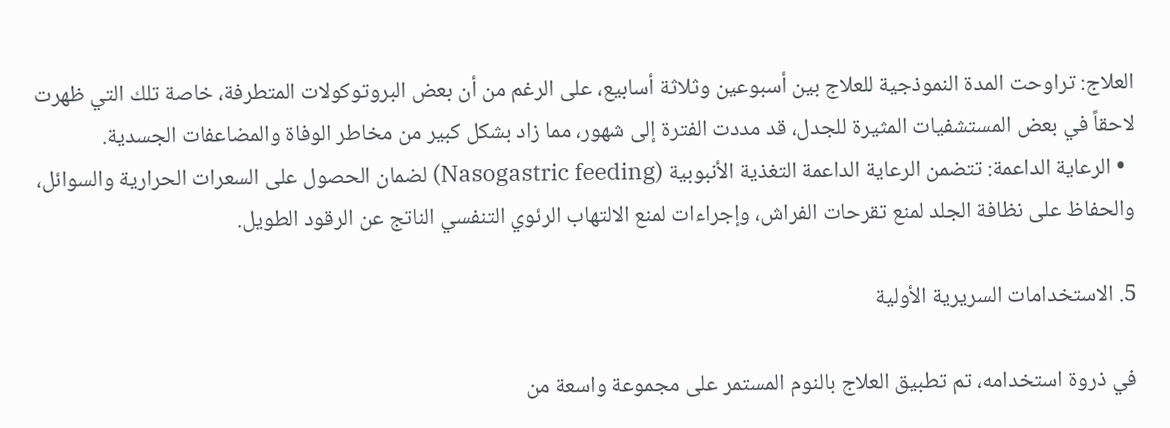العلاج: تراوحت المدة النموذجية للعلاج بين أسبوعين وثلاثة أسابيع، على الرغم من أن بعض البروتوكولات المتطرفة، خاصة تلك التي ظهرت لاحقاً في بعض المستشفيات المثيرة للجدل، قد مددت الفترة إلى شهور، مما زاد بشكل كبير من مخاطر الوفاة والمضاعفات الجسدية.
  • الرعاية الداعمة: تتضمن الرعاية الداعمة التغذية الأنبوبية (Nasogastric feeding) لضمان الحصول على السعرات الحرارية والسوائل، والحفاظ على نظافة الجلد لمنع تقرحات الفراش، وإجراءات لمنع الالتهاب الرئوي التنفسي الناتج عن الرقود الطويل.

5. الاستخدامات السريرية الأولية

في ذروة استخدامه، تم تطبيق العلاج بالنوم المستمر على مجموعة واسعة من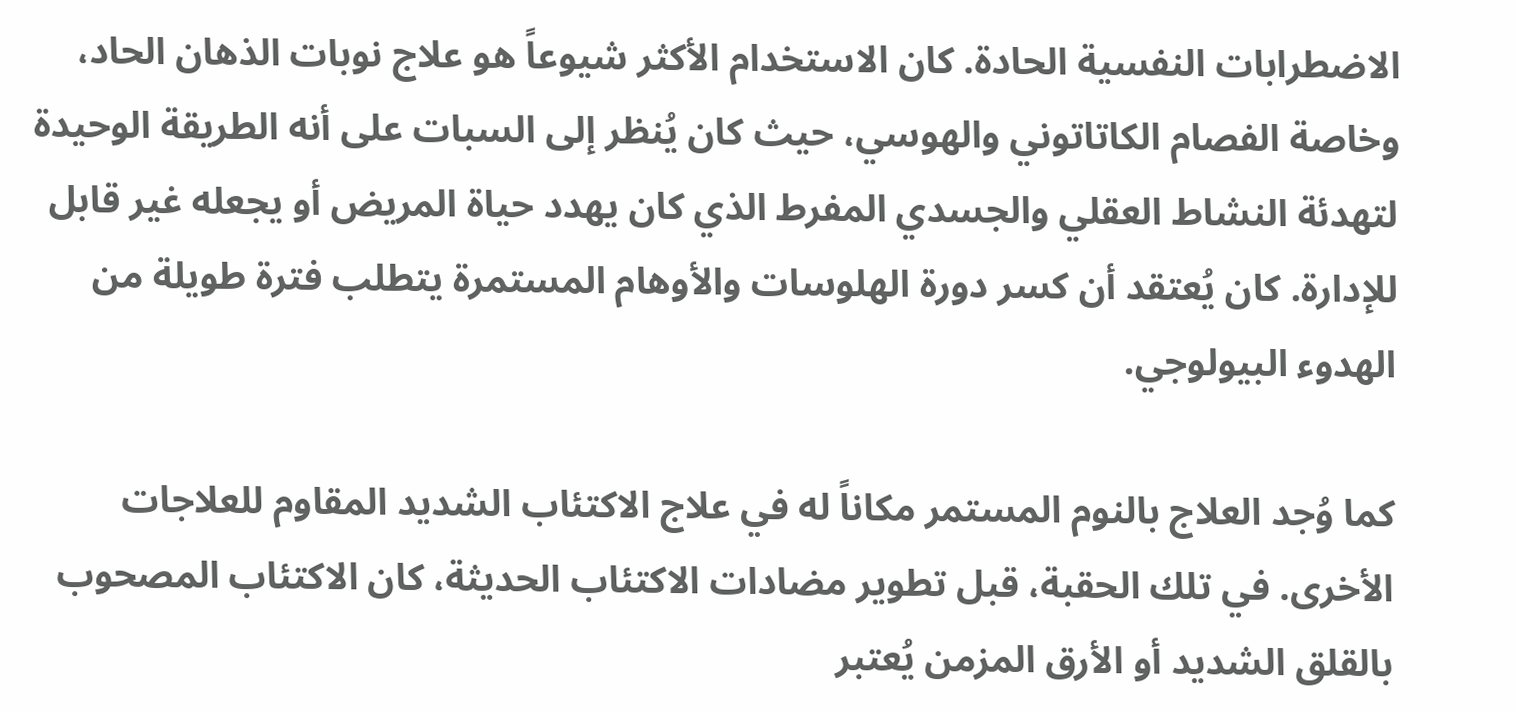الاضطرابات النفسية الحادة. كان الاستخدام الأكثر شيوعاً هو علاج نوبات الذهان الحاد، وخاصة الفصام الكاتاتوني والهوسي، حيث كان يُنظر إلى السبات على أنه الطريقة الوحيدة لتهدئة النشاط العقلي والجسدي المفرط الذي كان يهدد حياة المريض أو يجعله غير قابل للإدارة. كان يُعتقد أن كسر دورة الهلوسات والأوهام المستمرة يتطلب فترة طويلة من الهدوء البيولوجي.

كما وُجد العلاج بالنوم المستمر مكاناً له في علاج الاكتئاب الشديد المقاوم للعلاجات الأخرى. في تلك الحقبة، قبل تطوير مضادات الاكتئاب الحديثة، كان الاكتئاب المصحوب بالقلق الشديد أو الأرق المزمن يُعتبر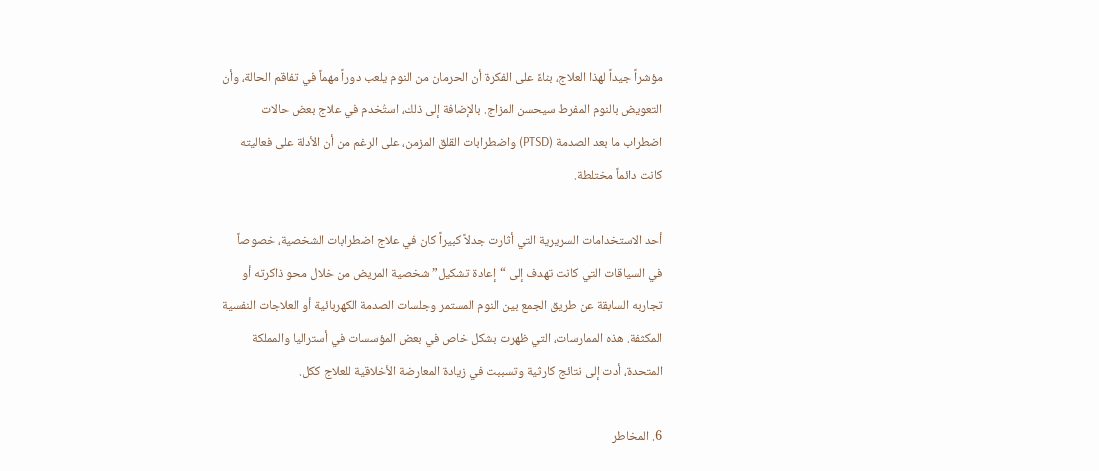مؤشراً جيداً لهذا العلاج، بناءً على الفكرة أن الحرمان من النوم يلعب دوراً مهماً في تفاقم الحالة، وأن التعويض بالنوم المفرط سيحسن المزاج. بالإضافة إلى ذلك، استُخدم في علاج بعض حالات اضطراب ما بعد الصدمة (PTSD) واضطرابات القلق المزمن، على الرغم من أن الأدلة على فعاليته كانت دائماً مختلطة.

أحد الاستخدامات السريرية التي أثارت جدلاً كبيراً كان في علاج اضطرابات الشخصية، خصوصاً في السياقات التي كانت تهدف إلى “إعادة تشكيل” شخصية المريض من خلال محو ذاكرته أو تجاربه السابقة عن طريق الجمع بين النوم المستمر وجلسات الصدمة الكهربائية أو العلاجات النفسية المكثفة. هذه الممارسات، التي ظهرت بشكل خاص في بعض المؤسسات في أستراليا والمملكة المتحدة، أدت إلى نتائج كارثية وتسببت في زيادة المعارضة الأخلاقية للعلاج ككل.

6. المخاطر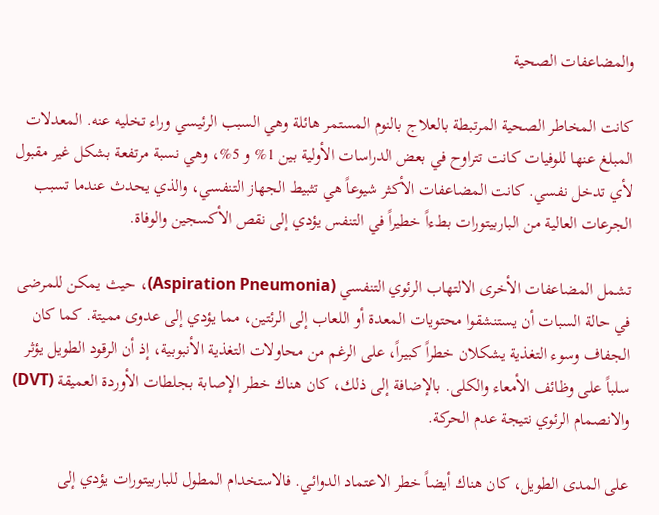والمضاعفات الصحية

كانت المخاطر الصحية المرتبطة بالعلاج بالنوم المستمر هائلة وهي السبب الرئيسي وراء تخليه عنه. المعدلات المبلغ عنها للوفيات كانت تتراوح في بعض الدراسات الأولية بين 1% و 5%، وهي نسبة مرتفعة بشكل غير مقبول لأي تدخل نفسي. كانت المضاعفات الأكثر شيوعاً هي تثبيط الجهاز التنفسي، والذي يحدث عندما تسبب الجرعات العالية من الباربيتورات بطءاً خطيراً في التنفس يؤدي إلى نقص الأكسجين والوفاة.

تشمل المضاعفات الأخرى الالتهاب الرئوي التنفسي (Aspiration Pneumonia)، حيث يمكن للمرضى في حالة السبات أن يستنشقوا محتويات المعدة أو اللعاب إلى الرئتين، مما يؤدي إلى عدوى مميتة. كما كان الجفاف وسوء التغذية يشكلان خطراً كبيراً، على الرغم من محاولات التغذية الأنبوبية، إذ أن الرقود الطويل يؤثر سلباً على وظائف الأمعاء والكلى. بالإضافة إلى ذلك، كان هناك خطر الإصابة بجلطات الأوردة العميقة (DVT) والانصمام الرئوي نتيجة عدم الحركة.

على المدى الطويل، كان هناك أيضاً خطر الاعتماد الدوائي. فالاستخدام المطول للباربيتورات يؤدي إلى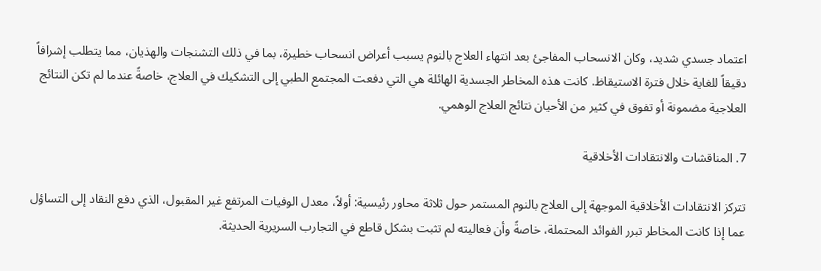اعتماد جسدي شديد، وكان الانسحاب المفاجئ بعد انتهاء العلاج بالنوم يسبب أعراض انسحاب خطيرة، بما في ذلك التشنجات والهذيان، مما يتطلب إشرافاً دقيقاً للغاية خلال فترة الاستيقاظ. كانت هذه المخاطر الجسدية الهائلة هي التي دفعت المجتمع الطبي إلى التشكيك في العلاج، خاصةً عندما لم تكن النتائج العلاجية مضمونة أو تفوق في كثير من الأحيان نتائج العلاج الوهمي.

7. المناقشات والانتقادات الأخلاقية

تتركز الانتقادات الأخلاقية الموجهة إلى العلاج بالنوم المستمر حول ثلاثة محاور رئيسية: أولاً، معدل الوفيات المرتفع غير المقبول، الذي دفع النقاد إلى التساؤل عما إذا كانت المخاطر تبرر الفوائد المحتملة، خاصةً وأن فعاليته لم تثبت بشكل قاطع في التجارب السريرية الحديثة.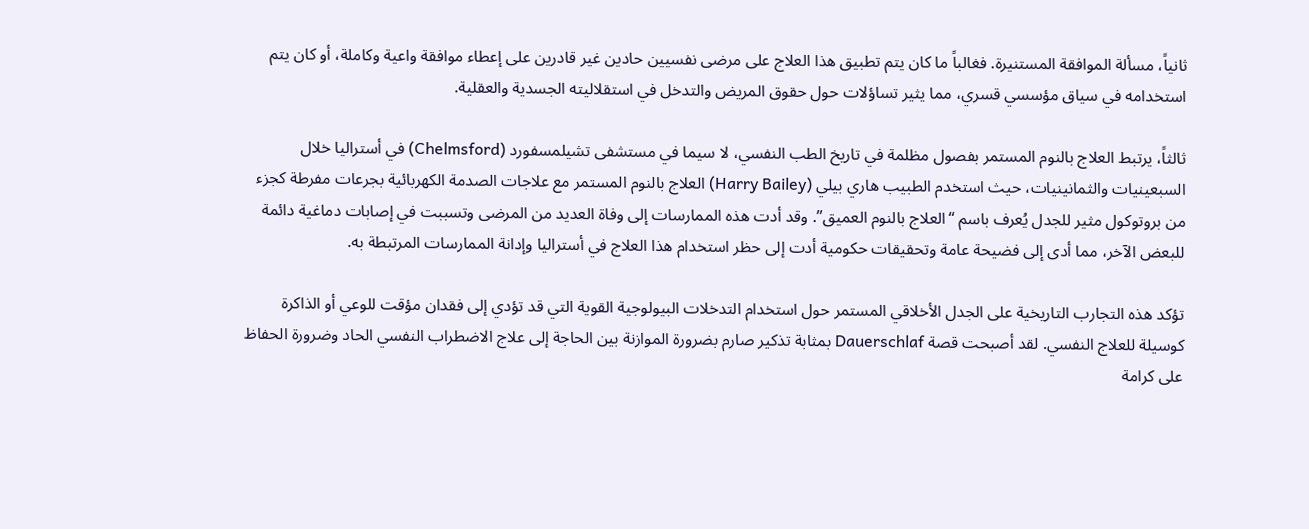ثانياً، مسألة الموافقة المستنيرة. فغالباً ما كان يتم تطبيق هذا العلاج على مرضى نفسيين حادين غير قادرين على إعطاء موافقة واعية وكاملة، أو كان يتم استخدامه في سياق مؤسسي قسري، مما يثير تساؤلات حول حقوق المريض والتدخل في استقلاليته الجسدية والعقلية.

ثالثاً، يرتبط العلاج بالنوم المستمر بفصول مظلمة في تاريخ الطب النفسي، لا سيما في مستشفى تشيلمسفورد (Chelmsford) في أستراليا خلال السبعينيات والثمانينيات، حيث استخدم الطبيب هاري بيلي (Harry Bailey) العلاج بالنوم المستمر مع علاجات الصدمة الكهربائية بجرعات مفرطة كجزء من بروتوكول مثير للجدل يُعرف باسم “العلاج بالنوم العميق”. وقد أدت هذه الممارسات إلى وفاة العديد من المرضى وتسببت في إصابات دماغية دائمة للبعض الآخر، مما أدى إلى فضيحة عامة وتحقيقات حكومية أدت إلى حظر استخدام هذا العلاج في أستراليا وإدانة الممارسات المرتبطة به.

تؤكد هذه التجارب التاريخية على الجدل الأخلاقي المستمر حول استخدام التدخلات البيولوجية القوية التي قد تؤدي إلى فقدان مؤقت للوعي أو الذاكرة كوسيلة للعلاج النفسي. لقد أصبحت قصة Dauerschlaf بمثابة تذكير صارم بضرورة الموازنة بين الحاجة إلى علاج الاضطراب النفسي الحاد وضرورة الحفاظ على كرامة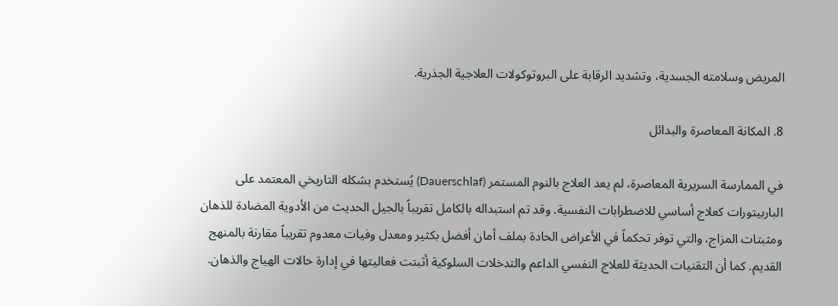المريض وسلامته الجسدية، وتشديد الرقابة على البروتوكولات العلاجية الجذرية.

8. المكانة المعاصرة والبدائل

في الممارسة السريرية المعاصرة، لم يعد العلاج بالنوم المستمر (Dauerschlaf) يُستخدم بشكله التاريخي المعتمد على الباربيتورات كعلاج أساسي للاضطرابات النفسية. وقد تم استبداله بالكامل تقريباً بالجيل الحديث من الأدوية المضادة للذهان ومثبتات المزاج، والتي توفر تحكماً في الأعراض الحادة بملف أمان أفضل بكثير ومعدل وفيات معدوم تقريباً مقارنة بالمنهج القديم. كما أن التقنيات الحديثة للعلاج النفسي الداعم والتدخلات السلوكية أثبتت فعاليتها في إدارة حالات الهياج والذهان.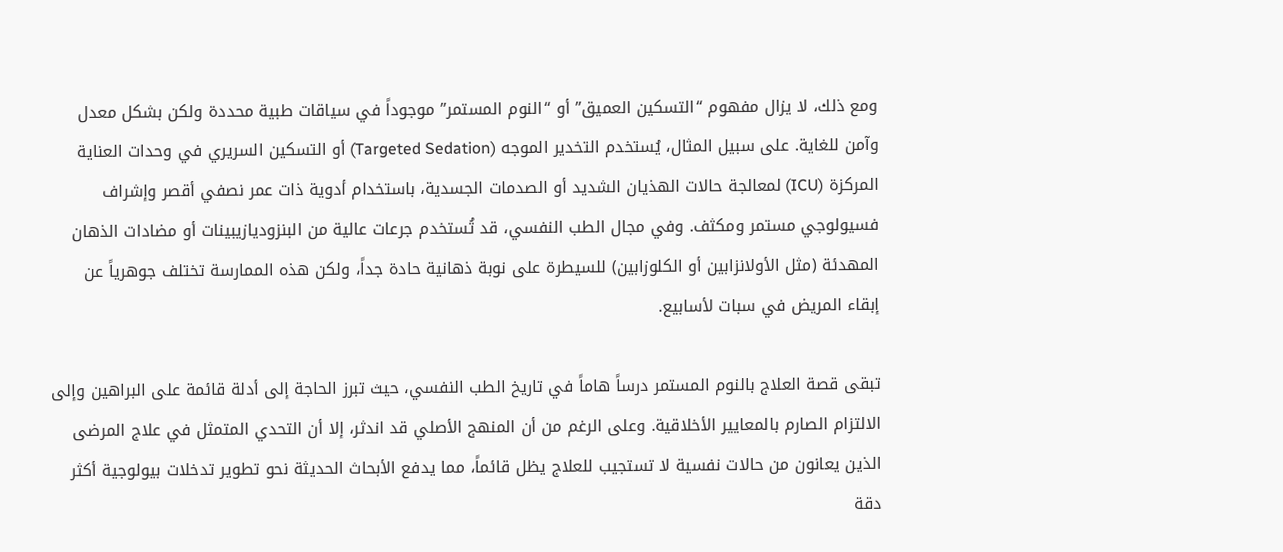ومع ذلك، لا يزال مفهوم “التسكين العميق” أو “النوم المستمر” موجوداً في سياقات طبية محددة ولكن بشكل معدل وآمن للغاية. على سبيل المثال، يُستخدم التخدير الموجه (Targeted Sedation) أو التسكين السريري في وحدات العناية المركزة (ICU) لمعالجة حالات الهذيان الشديد أو الصدمات الجسدية، باستخدام أدوية ذات عمر نصفي أقصر وإشراف فسيولوجي مستمر ومكثف. وفي مجال الطب النفسي، قد تُستخدم جرعات عالية من البنزوديازيبينات أو مضادات الذهان المهدئة (مثل الأولانزابين أو الكلوزابين) للسيطرة على نوبة ذهانية حادة جداً، ولكن هذه الممارسة تختلف جوهرياً عن إبقاء المريض في سبات لأسابيع.

تبقى قصة العلاج بالنوم المستمر درساً هاماً في تاريخ الطب النفسي، حيث تبرز الحاجة إلى أدلة قائمة على البراهين وإلى الالتزام الصارم بالمعايير الأخلاقية. وعلى الرغم من أن المنهج الأصلي قد اندثر، إلا أن التحدي المتمثل في علاج المرضى الذين يعانون من حالات نفسية لا تستجيب للعلاج يظل قائماً، مما يدفع الأبحاث الحديثة نحو تطوير تدخلات بيولوجية أكثر دقة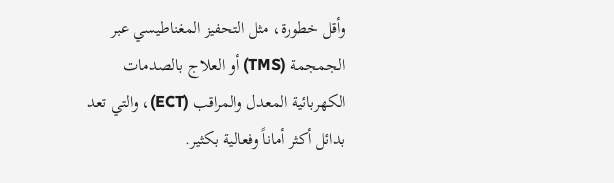وأقل خطورة، مثل التحفيز المغناطيسي عبر الجمجمة (TMS) أو العلاج بالصدمات الكهربائية المعدل والمراقب (ECT)، والتي تعد بدائل أكثر أماناً وفعالية بكثير.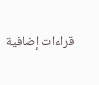قراءات إضافية